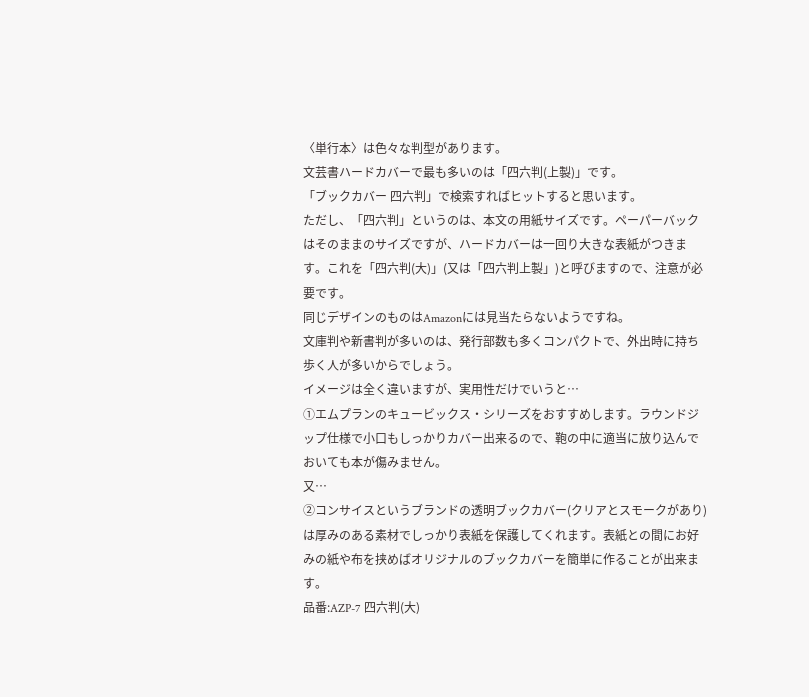〈単行本〉は色々な判型があります。
文芸書ハードカバーで最も多いのは「四六判(上製)」です。
「ブックカバー 四六判」で検索すればヒットすると思います。
ただし、「四六判」というのは、本文の用紙サイズです。ペーパーバックはそのままのサイズですが、ハードカバーは一回り大きな表紙がつきます。これを「四六判(大)」(又は「四六判上製」)と呼びますので、注意が必要です。
同じデザインのものはAmazonには見当たらないようですね。
文庫判や新書判が多いのは、発行部数も多くコンパクトで、外出時に持ち歩く人が多いからでしょう。
イメージは全く違いますが、実用性だけでいうと…
①エムプランのキュービックス・シリーズをおすすめします。ラウンドジップ仕様で小口もしっかりカバー出来るので、鞄の中に適当に放り込んでおいても本が傷みません。
又…
②コンサイスというブランドの透明ブックカバー(クリアとスモークがあり)は厚みのある素材でしっかり表紙を保護してくれます。表紙との間にお好みの紙や布を挟めばオリジナルのブックカバーを簡単に作ることが出来ます。
品番:AZP-7 四六判(大)